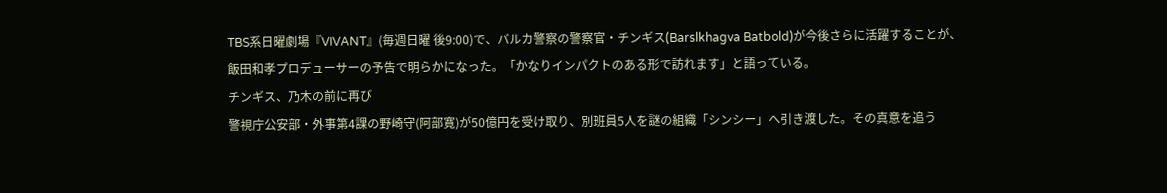TBS系日曜劇場『VIVANT』(毎週日曜 後9:00)で、バルカ警察の警察官・チンギス(Barslkhagva Batbold)が今後さらに活躍することが、飯田和孝プロデューサーの予告で明らかになった。「かなりインパクトのある形で訪れます」と語っている。
チンギス、乃木の前に再び
警視庁公安部・外事第4課の野崎守(阿部寛)が50億円を受け取り、別班員5人を謎の組織「シンシー」へ引き渡した。その真意を追う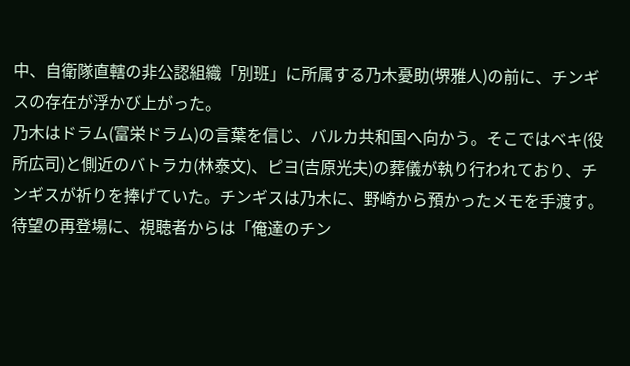中、自衛隊直轄の非公認組織「別班」に所属する乃木憂助(堺雅人)の前に、チンギスの存在が浮かび上がった。
乃木はドラム(富栄ドラム)の言葉を信じ、バルカ共和国へ向かう。そこではベキ(役所広司)と側近のバトラカ(林泰文)、ピヨ(吉原光夫)の葬儀が執り行われており、チンギスが祈りを捧げていた。チンギスは乃木に、野崎から預かったメモを手渡す。
待望の再登場に、視聴者からは「俺達のチン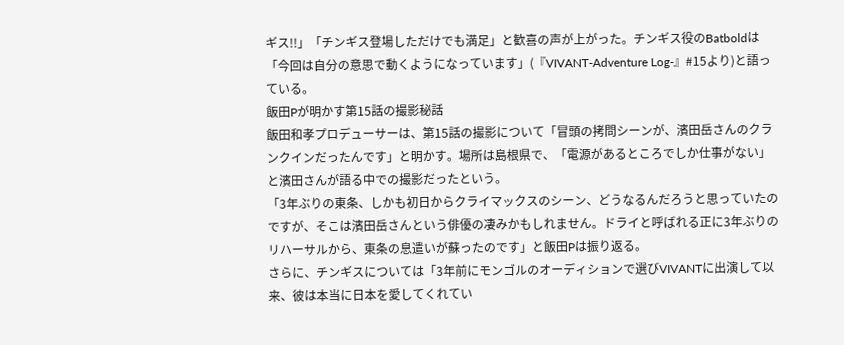ギス!!」「チンギス登場しただけでも満足」と歓喜の声が上がった。チンギス役のBatboldは「今回は自分の意思で動くようになっています」(『VIVANT-Adventure Log-』#15より)と語っている。
飯田Pが明かす第15話の撮影秘話
飯田和孝プロデューサーは、第15話の撮影について「冒頭の拷問シーンが、濱田岳さんのクランクインだったんです」と明かす。場所は島根県で、「電源があるところでしか仕事がない」と濱田さんが語る中での撮影だったという。
「3年ぶりの東条、しかも初日からクライマックスのシーン、どうなるんだろうと思っていたのですが、そこは濱田岳さんという俳優の凄みかもしれません。ドライと呼ばれる正に3年ぶりのリハーサルから、東条の息遣いが蘇ったのです」と飯田Pは振り返る。
さらに、チンギスについては「3年前にモンゴルのオーディションで選びVIVANTに出演して以来、彼は本当に日本を愛してくれてい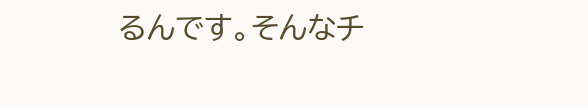るんです。そんなチ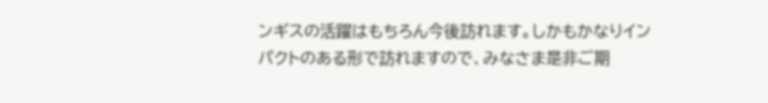ンギスの活躍はもちろん今後訪れます。しかもかなりインパクトのある形で訪れますので、みなさま是非ご期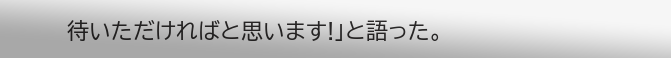待いただければと思います!」と語った。